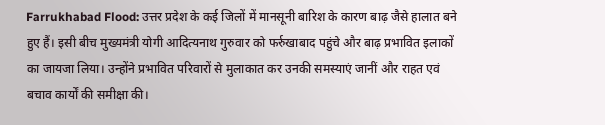Farrukhabad Flood: उत्तर प्रदेश के कई जिलों में मानसूनी बारिश के कारण बाढ़ जैसे हालात बने हुए हैं। इसी बीच मुख्यमंत्री योगी आदित्यनाथ गुरुवार को फर्रुखाबाद पहुंचे और बाढ़ प्रभावित इलाकों का जायजा लिया। उन्होंने प्रभावित परिवारों से मुलाकात कर उनकी समस्याएं जानीं और राहत एवं बचाव कार्यों की समीक्षा की।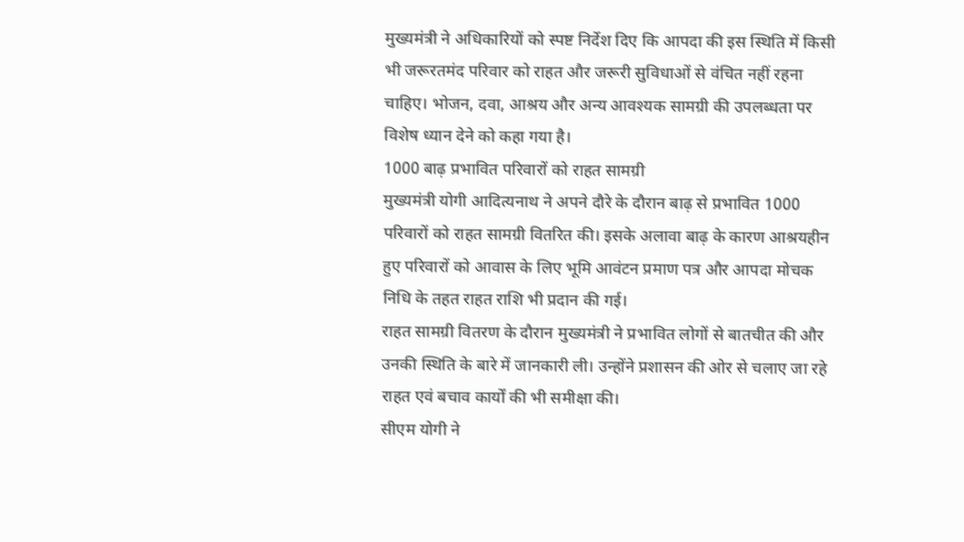मुख्यमंत्री ने अधिकारियों को स्पष्ट निर्देश दिए कि आपदा की इस स्थिति में किसी भी जरूरतमंद परिवार को राहत और जरूरी सुविधाओं से वंचित नहीं रहना चाहिए। भोजन, दवा, आश्रय और अन्य आवश्यक सामग्री की उपलब्धता पर विशेष ध्यान देने को कहा गया है।
1000 बाढ़ प्रभावित परिवारों को राहत सामग्री
मुख्यमंत्री योगी आदित्यनाथ ने अपने दौरे के दौरान बाढ़ से प्रभावित 1000 परिवारों को राहत सामग्री वितरित की। इसके अलावा बाढ़ के कारण आश्रयहीन हुए परिवारों को आवास के लिए भूमि आवंटन प्रमाण पत्र और आपदा मोचक निधि के तहत राहत राशि भी प्रदान की गई।
राहत सामग्री वितरण के दौरान मुख्यमंत्री ने प्रभावित लोगों से बातचीत की और उनकी स्थिति के बारे में जानकारी ली। उन्होंने प्रशासन की ओर से चलाए जा रहे राहत एवं बचाव कार्यों की भी समीक्षा की।
सीएम योगी ने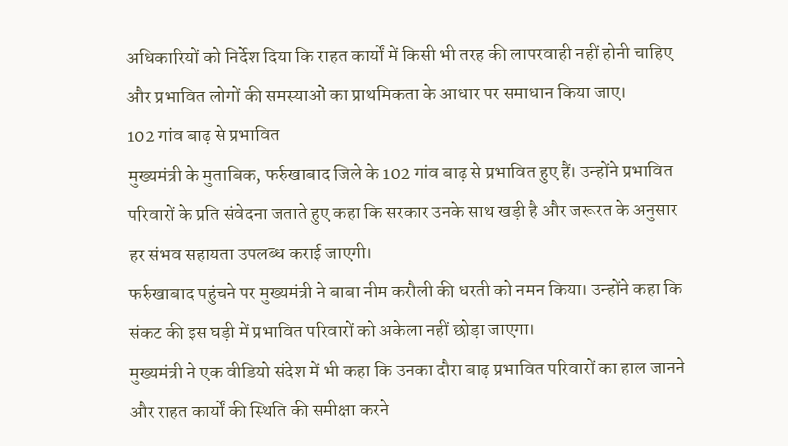अधिकारियों को निर्देश दिया कि राहत कार्यों में किसी भी तरह की लापरवाही नहीं होनी चाहिए और प्रभावित लोगों की समस्याओं का प्राथमिकता के आधार पर समाधान किया जाए।
102 गांव बाढ़ से प्रभावित
मुख्यमंत्री के मुताबिक, फर्रुखाबाद जिले के 102 गांव बाढ़ से प्रभावित हुए हैं। उन्होंने प्रभावित परिवारों के प्रति संवेदना जताते हुए कहा कि सरकार उनके साथ खड़ी है और जरूरत के अनुसार हर संभव सहायता उपलब्ध कराई जाएगी।
फर्रुखाबाद पहुंचने पर मुख्यमंत्री ने बाबा नीम करौली की धरती को नमन किया। उन्होंने कहा कि संकट की इस घड़ी में प्रभावित परिवारों को अकेला नहीं छोड़ा जाएगा।
मुख्यमंत्री ने एक वीडियो संदेश में भी कहा कि उनका दौरा बाढ़ प्रभावित परिवारों का हाल जानने और राहत कार्यों की स्थिति की समीक्षा करने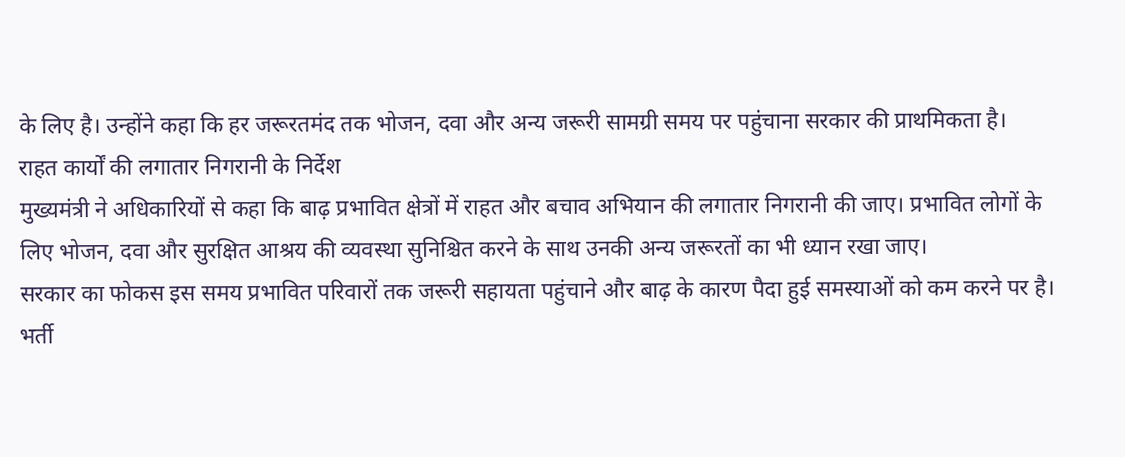के लिए है। उन्होंने कहा कि हर जरूरतमंद तक भोजन, दवा और अन्य जरूरी सामग्री समय पर पहुंचाना सरकार की प्राथमिकता है।
राहत कार्यों की लगातार निगरानी के निर्देश
मुख्यमंत्री ने अधिकारियों से कहा कि बाढ़ प्रभावित क्षेत्रों में राहत और बचाव अभियान की लगातार निगरानी की जाए। प्रभावित लोगों के लिए भोजन, दवा और सुरक्षित आश्रय की व्यवस्था सुनिश्चित करने के साथ उनकी अन्य जरूरतों का भी ध्यान रखा जाए।
सरकार का फोकस इस समय प्रभावित परिवारों तक जरूरी सहायता पहुंचाने और बाढ़ के कारण पैदा हुई समस्याओं को कम करने पर है।
भर्ती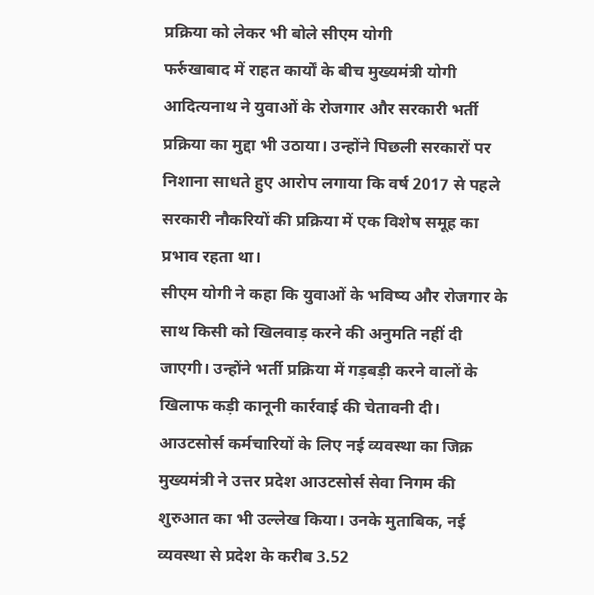प्रक्रिया को लेकर भी बोले सीएम योगी
फर्रुखाबाद में राहत कार्यों के बीच मुख्यमंत्री योगी आदित्यनाथ ने युवाओं के रोजगार और सरकारी भर्ती प्रक्रिया का मुद्दा भी उठाया। उन्होंने पिछली सरकारों पर निशाना साधते हुए आरोप लगाया कि वर्ष 2017 से पहले सरकारी नौकरियों की प्रक्रिया में एक विशेष समूह का प्रभाव रहता था।
सीएम योगी ने कहा कि युवाओं के भविष्य और रोजगार के साथ किसी को खिलवाड़ करने की अनुमति नहीं दी जाएगी। उन्होंने भर्ती प्रक्रिया में गड़बड़ी करने वालों के खिलाफ कड़ी कानूनी कार्रवाई की चेतावनी दी।
आउटसोर्स कर्मचारियों के लिए नई व्यवस्था का जिक्र
मुख्यमंत्री ने उत्तर प्रदेश आउटसोर्स सेवा निगम की शुरुआत का भी उल्लेख किया। उनके मुताबिक, नई व्यवस्था से प्रदेश के करीब 3.52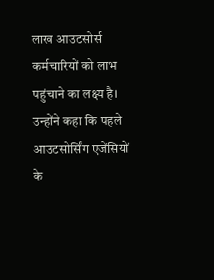लाख आउटसोर्स कर्मचारियों को लाभ पहुंचाने का लक्ष्य है।
उन्होंने कहा कि पहले आउटसोर्सिंग एजेंसियों के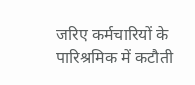जरिए कर्मचारियों के पारिश्रमिक में कटौती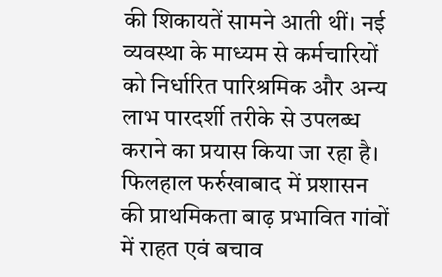की शिकायतें सामने आती थीं। नई व्यवस्था के माध्यम से कर्मचारियों को निर्धारित पारिश्रमिक और अन्य लाभ पारदर्शी तरीके से उपलब्ध कराने का प्रयास किया जा रहा है।
फिलहाल फर्रुखाबाद में प्रशासन की प्राथमिकता बाढ़ प्रभावित गांवों में राहत एवं बचाव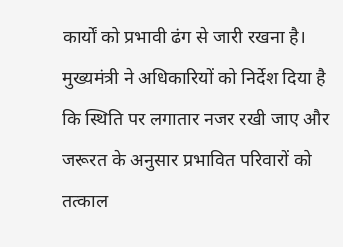कार्यों को प्रभावी ढंग से जारी रखना है। मुख्यमंत्री ने अधिकारियों को निर्देश दिया है कि स्थिति पर लगातार नजर रखी जाए और जरूरत के अनुसार प्रभावित परिवारों को तत्काल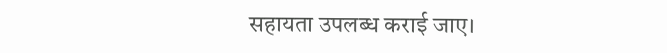सहायता उपलब्ध कराई जाए।